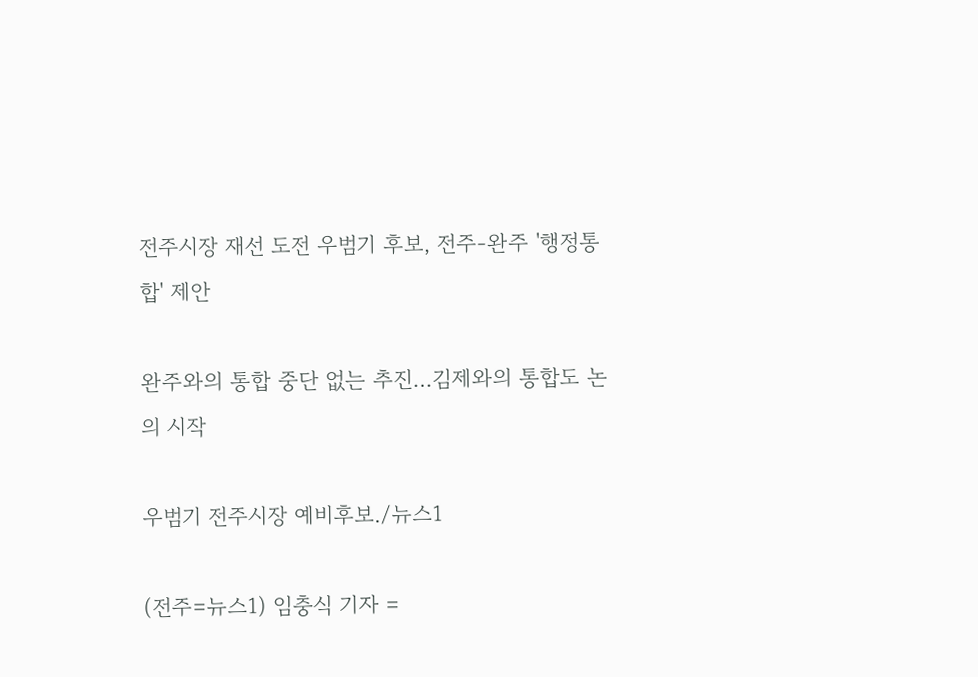전주시장 재선 도전 우범기 후보, 전주-완주 '행정통합' 제안

완주와의 통합 중단 없는 추진…김제와의 통합도 논의 시작

우범기 전주시장 예비후보./뉴스1

(전주=뉴스1) 임충식 기자 =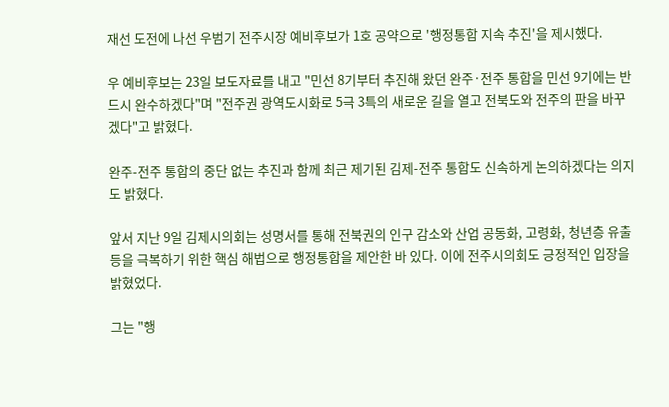재선 도전에 나선 우범기 전주시장 예비후보가 1호 공약으로 '행정통합 지속 추진'을 제시했다.

우 예비후보는 23일 보도자료를 내고 "민선 8기부터 추진해 왔던 완주·전주 통합을 민선 9기에는 반드시 완수하겠다"며 "전주권 광역도시화로 5극 3특의 새로운 길을 열고 전북도와 전주의 판을 바꾸겠다"고 밝혔다.

완주-전주 통합의 중단 없는 추진과 함께 최근 제기된 김제-전주 통합도 신속하게 논의하겠다는 의지도 밝혔다.

앞서 지난 9일 김제시의회는 성명서를 통해 전북권의 인구 감소와 산업 공동화, 고령화, 청년층 유출 등을 극복하기 위한 핵심 해법으로 행정통합을 제안한 바 있다. 이에 전주시의회도 긍정적인 입장을 밝혔었다.

그는 "행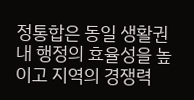정통합은 동일 생활권 내 행정의 효율성을 높이고 지역의 경쟁력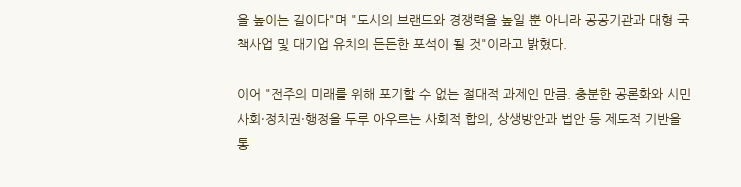을 높이는 길이다"며 "도시의 브랜드와 경쟁력을 높일 뿐 아니라 공공기관과 대형 국책사업 및 대기업 유치의 든든한 포석이 될 것"이라고 밝혔다.

이어 "전주의 미래를 위해 포기할 수 없는 절대적 과제인 만큼. 충분한 공론화와 시민사회·정치권·행정을 두루 아우르는 사회적 합의, 상생방안과 법안 등 제도적 기반을 통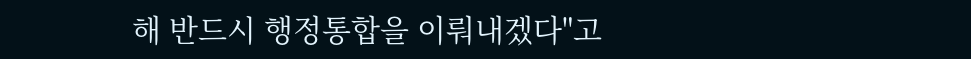해 반드시 행정통합을 이뤄내겠다"고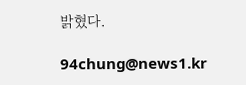밝혔다.

94chung@news1.kr